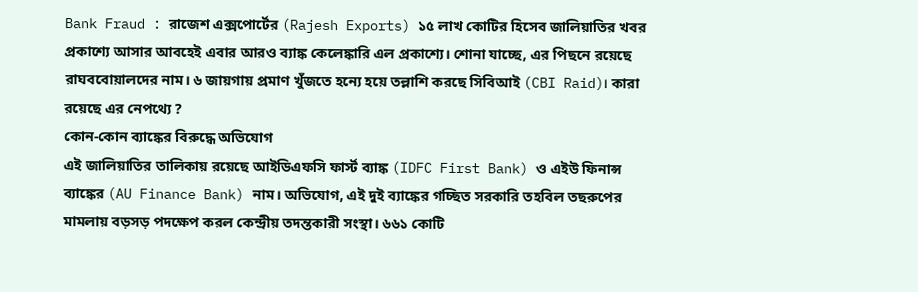Bank Fraud : রাজেশ এক্সপোর্টের (Rajesh Exports) ১৫ লাখ কোটির হিসেব জালিয়াতির খবর প্রকাশ্যে আসার আবহেই এবার আরও ব্যাঙ্ক কেলেঙ্কারি এল প্রকাশ্যে। শোনা যাচ্ছে, এর পিছনে রয়েছে রাঘববোয়ালদের নাম। ৬ জায়গায় প্রমাণ খুঁজতে হন্যে হয়ে তল্লাশি করছে সিবিআই (CBI Raid)। কারা রয়েছে এর নেপথ্যে ?
কোন-কোন ব্যাঙ্কের বিরুদ্ধে অভিযোগ
এই জালিয়াতির তালিকায় রয়েছে আইডিএফসি ফার্স্ট ব্যাঙ্ক (IDFC First Bank) ও এইউ ফিনান্স ব্যাঙ্কের (AU Finance Bank) নাম। অভিযোগ, এই দুই ব্যাঙ্কের গচ্ছিত সরকারি তহবিল তছরুপের মামলায় বড়সড় পদক্ষেপ করল কেন্দ্রীয় তদন্তকারী সংস্থা। ৬৬১ কোটি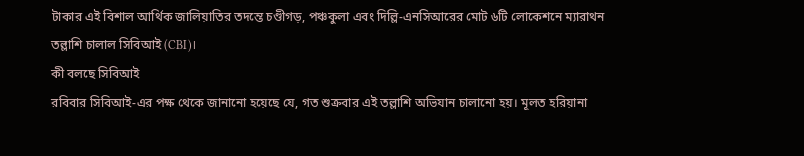টাকার এই বিশাল আর্থিক জালিয়াতির তদন্তে চণ্ডীগড়, পঞ্চকুলা এবং দিল্লি-এনসিআরের মোট ৬টি লোকেশনে ম্যারাথন তল্লাশি চালাল সিবিআই (CBI)।
কী বলছে সিবিআই
রবিবার সিবিআই-এর পক্ষ থেকে জানানো হয়েছে যে, গত শুক্রবার এই তল্লাশি অভিযান চালানো হয়। মূলত হরিয়ানা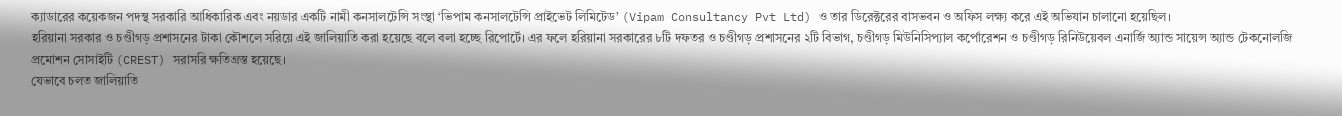ক্যাডারের কয়েকজন পদস্থ সরকারি আধিকারিক এবং নয়ডার একটি নামী কনসালটেন্সি সংস্থা ‘ভিপাম কনসালটেন্সি প্রাইভেট লিমিটেড’ (Vipam Consultancy Pvt Ltd) ও তার ডিরেক্টরের বাসভবন ও অফিস লক্ষ্য করে এই অভিযান চালানো হয়েছিল।
হরিয়ানা সরকার ও চণ্ডীগড় প্রশাসনের টাকা কৌশলে সরিয়ে এই জালিয়াতি করা হয়েছে বলে বলা হচ্ছে রিপোর্টে। এর ফলে হরিয়ানা সরকারের ৮টি দফতর ও চণ্ডীগড় প্রশাসনের ২টি বিভাগ, চণ্ডীগড় মিউনিসিপ্যাল কর্পোরেশন ও চণ্ডীগড় রিনিউয়েবল এনার্জি অ্যান্ড সায়েন্স অ্যান্ড টেকনোলজি প্রমোশন সোসাইটি (CREST) সরাসরি ক্ষতিগ্রস্ত হয়েছে।
যেভাবে চলত জালিয়াতি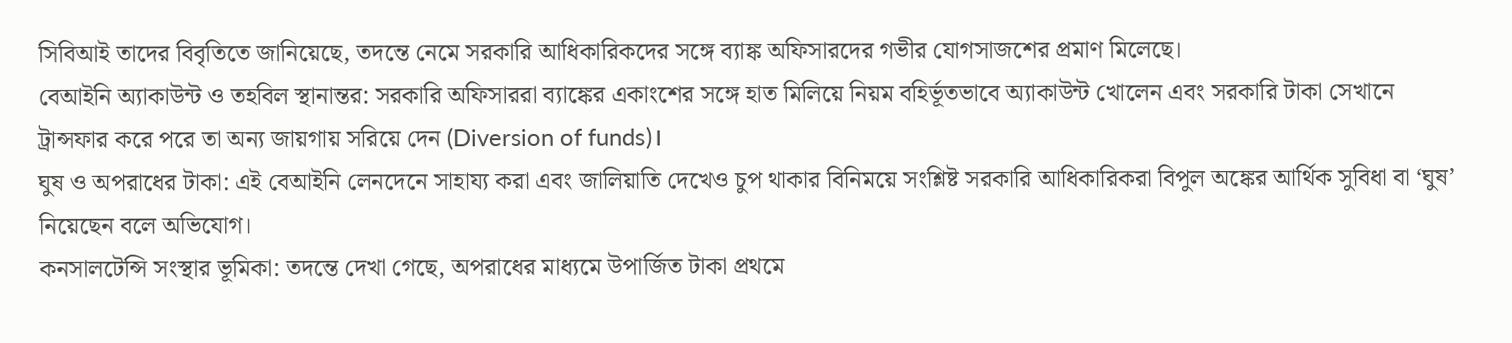সিবিআই তাদের বিবৃতিতে জানিয়েছে, তদন্তে নেমে সরকারি আধিকারিকদের সঙ্গে ব্যাঙ্ক অফিসারদের গভীর যোগসাজশের প্রমাণ মিলেছে।
বেআইনি অ্যাকাউন্ট ও তহবিল স্থানান্তর: সরকারি অফিসাররা ব্যাঙ্কের একাংশের সঙ্গে হাত মিলিয়ে নিয়ম বহির্ভূতভাবে অ্যাকাউন্ট খোলেন এবং সরকারি টাকা সেখানে ট্রান্সফার করে পরে তা অন্য জায়গায় সরিয়ে দেন (Diversion of funds)।
ঘুষ ও অপরাধের টাকা: এই বেআইনি লেনদেনে সাহায্য করা এবং জালিয়াতি দেখেও চুপ থাকার বিনিময়ে সংশ্লিষ্ট সরকারি আধিকারিকরা বিপুল অঙ্কের আর্থিক সুবিধা বা ‘ঘুষ’ নিয়েছেন বলে অভিযোগ।
কনসালটেন্সি সংস্থার ভূমিকা: তদন্তে দেখা গেছে, অপরাধের মাধ্যমে উপার্জিত টাকা প্রথমে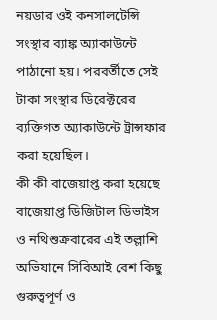নয়ডার ওই কনসালটেন্সি সংস্থার ব্যাঙ্ক অ্যাকাউন্টে পাঠানো হয়। পরবর্তীতে সেই টাকা সংস্থার ডিরেক্টরের ব্যক্তিগত অ্যাকাউন্টে ট্রান্সফার করা হয়েছিল।
কী কী বাজেয়াপ্ত করা হয়েছে
বাজেয়াপ্ত ডিজিটাল ডিভাইস ও নথিশুক্রবারের এই তল্লাশি অভিযানে সিবিআই বেশ কিছু গুরুত্বপূর্ণ ও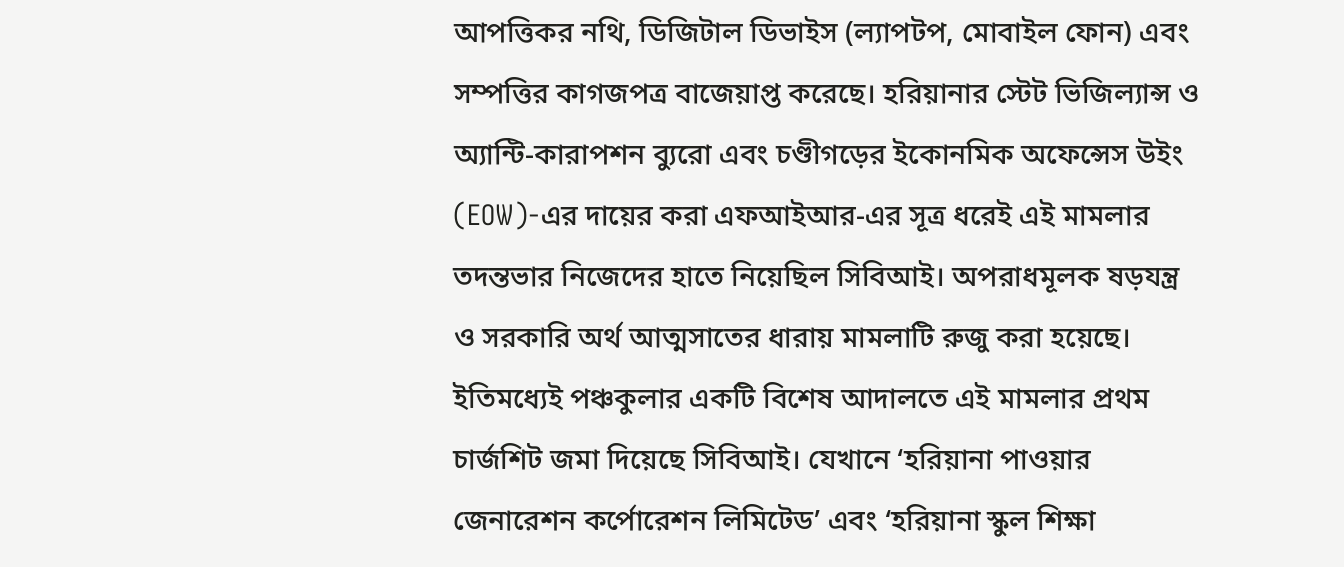আপত্তিকর নথি, ডিজিটাল ডিভাইস (ল্যাপটপ, মোবাইল ফোন) এবং সম্পত্তির কাগজপত্র বাজেয়াপ্ত করেছে। হরিয়ানার স্টেট ভিজিল্যান্স ও অ্যান্টি-কারাপশন ব্যুরো এবং চণ্ডীগড়ের ইকোনমিক অফেন্সেস উইং (EOW)-এর দায়ের করা এফআইআর-এর সূত্র ধরেই এই মামলার তদন্তভার নিজেদের হাতে নিয়েছিল সিবিআই। অপরাধমূলক ষড়যন্ত্র ও সরকারি অর্থ আত্মসাতের ধারায় মামলাটি রুজু করা হয়েছে।
ইতিমধ্যেই পঞ্চকুলার একটি বিশেষ আদালতে এই মামলার প্রথম চার্জশিট জমা দিয়েছে সিবিআই। যেখানে ‘হরিয়ানা পাওয়ার জেনারেশন কর্পোরেশন লিমিটেড’ এবং ‘হরিয়ানা স্কুল শিক্ষা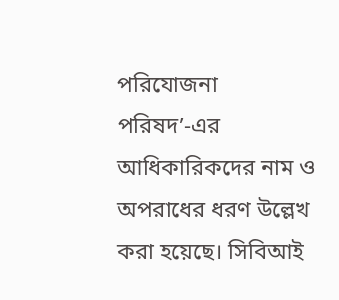পরিযোজনা পরিষদ’-এর আধিকারিকদের নাম ও অপরাধের ধরণ উল্লেখ করা হয়েছে। সিবিআই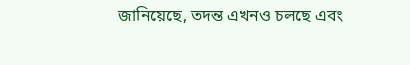জানিয়েছে, তদন্ত এখনও চলছে এবং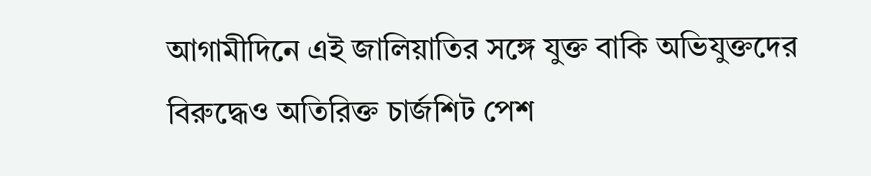আগামীদিনে এই জালিয়াতির সঙ্গে যুক্ত বাকি অভিযুক্তদের বিরুদ্ধেও অতিরিক্ত চার্জশিট পেশ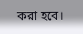করা হবে।